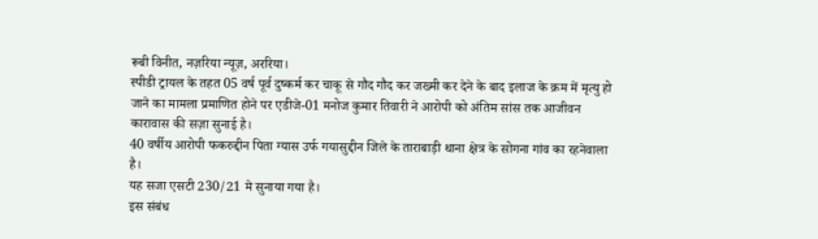रूबी विनीत, नज़रिया न्यूज़, अररिया।
स्पीडी ट्रायल के तहत 05 वर्ष पूर्व दुष्कर्म कर चाकू से गौद गौद कर जख्मी कर देने के बाद इलाज के क्रम में मृत्यु हो जाने का मामला प्रमाणित होने पर एडीजे-01 मनोज कुमार तिवारी ने आरोपी को अंतिम सांस तक आजीवन कारावास की सज़ा सुनाई है।
40 वर्षीय आरोपी फकरुद्दीन पिता ग्यास उर्फ गयासुद्दीन जिले के ताराबाड़ी थाना क्षेत्र के सोगना गांव का रहनेवाला है।
यह सजा एसटी 230/21 मे सुनाया गया है।
इस संबंध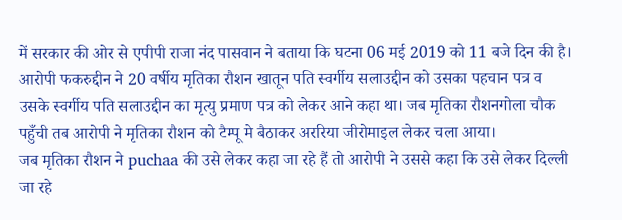में सरकार की ओर से एपीपी राजा नंद पासवान ने बताया कि घटना 06 मई 2019 को 11 बजे दिन की है। आरोपी फकरुद्दीन ने 20 वर्षीय मृतिका रौशन खातून पति स्वर्गीय सलाउद्दीन को उसका पहचान पत्र व उसके स्वर्गीय पति सलाउद्दीन का मृत्यु प्रमाण पत्र को लेकर आने कहा था। जब मृतिका रौशनगोला चौक पहुँची तब आरोपी ने मृतिका रौशन को टैम्पू मे बैठाकर अररिया जीरोमाइल लेकर चला आया।
जब मृतिका रौशन ने puchaa की उसे लेकर कहा जा रहे हैं तो आरोपी ने उससे कहा कि उसे लेकर दिल्ली जा रहे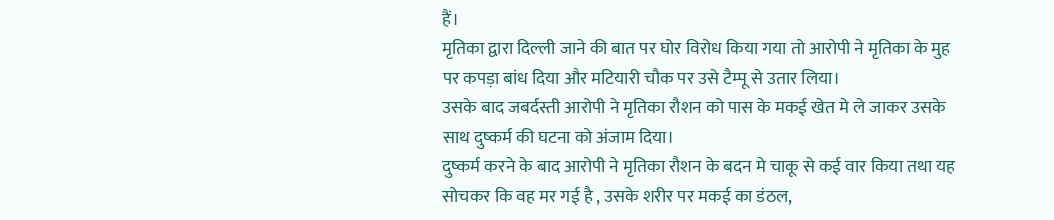हैं।
मृतिका द्वारा दिल्ली जाने की बात पर घोर विरोध किया गया तो आरोपी ने मृतिका के मुह पर कपड़ा बांध दिया और मटियारी चौक पर उसे टैम्पू से उतार लिया।
उसके बाद जबर्दस्ती आरोपी ने मृतिका रौशन को पास के मकई खेत मे ले जाकर उसके साथ दुष्कर्म की घटना को अंजाम दिया।
दुष्कर्म करने के बाद आरोपी ने मृतिका रौशन के बदन मे चाकू से कई वार किया तथा यह सोचकर कि वह मर गई है , उसके शरीर पर मकई का डंठल,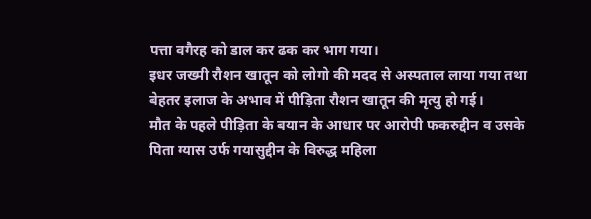पत्ता वगैरह को डाल कर ढक कर भाग गया।
इधर जख्मी रौशन खातून को लोगो की मदद से अस्पताल लाया गया तथा बेहतर इलाज के अभाव में पीड़िता रौशन खातून की मृत्यु हो गई।
मौत के पहले पीड़िता के बयान के आधार पर आरोपी फकरुद्दीन व उसके पिता ग्यास उर्फ गयासुद्दीन के विरुद्ध महिला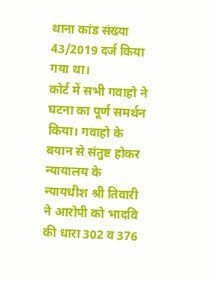थाना कांड संख्या 43/2019 दर्ज किया गया था।
कोर्ट में सभी गवाहो ने घटना का पूर्ण समर्थन किया। गवाहो के बयान से संतुष्ट होकर न्यायालय के न्यायधीश श्री तिवारी ने आरोपी को भादवि की धारा 302 व 376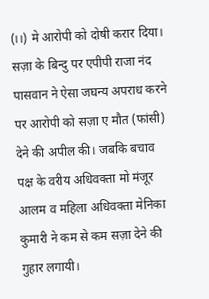(।।) मे आरोपी को दोषी करार दिया।
सज़ा के बिन्दु पर एपीपी राजा नंद पासवान ने ऐसा जघन्य अपराध करने पर आरोपी को सज़ा ए मौत (फांसी) देने की अपील की। जबकि बचाव पक्ष के वरीय अधिवक्ता मो मंजूर आलम व महिला अधिवक्ता मेनिका कुमारी ने कम से कम सज़ा देने की गुहार लगायी।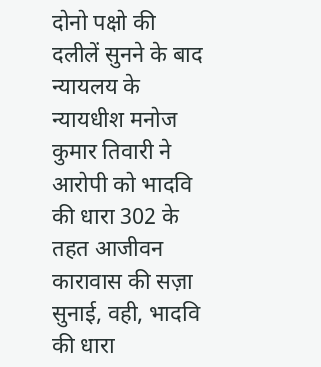दोनो पक्षो की दलीलें सुनने के बाद न्यायलय के न्यायधीश मनोज कुमार तिवारी ने आरोपी को भादवि की धारा 302 के तहत आजीवन कारावास की सज़ा सुनाई, वही, भादवि की धारा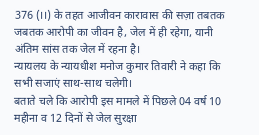376 (।।) के तहत आजीवन कारावास की सज़ा तबतक जबतक आरोपी का जीवन है, जेल में ही रहेगा, यानी अंतिम सांस तक जेल में रहना है।
न्यायलय के न्यायधीश मनोज कुमार तिवारी ने कहा कि सभी सजाएं साथ-साथ चलेगी।
बताते चले कि आरोपी इस मामले में पिछले 04 वर्ष 10 महीना व 12 दिनों से जेल सुरक्षा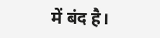में बंद है।